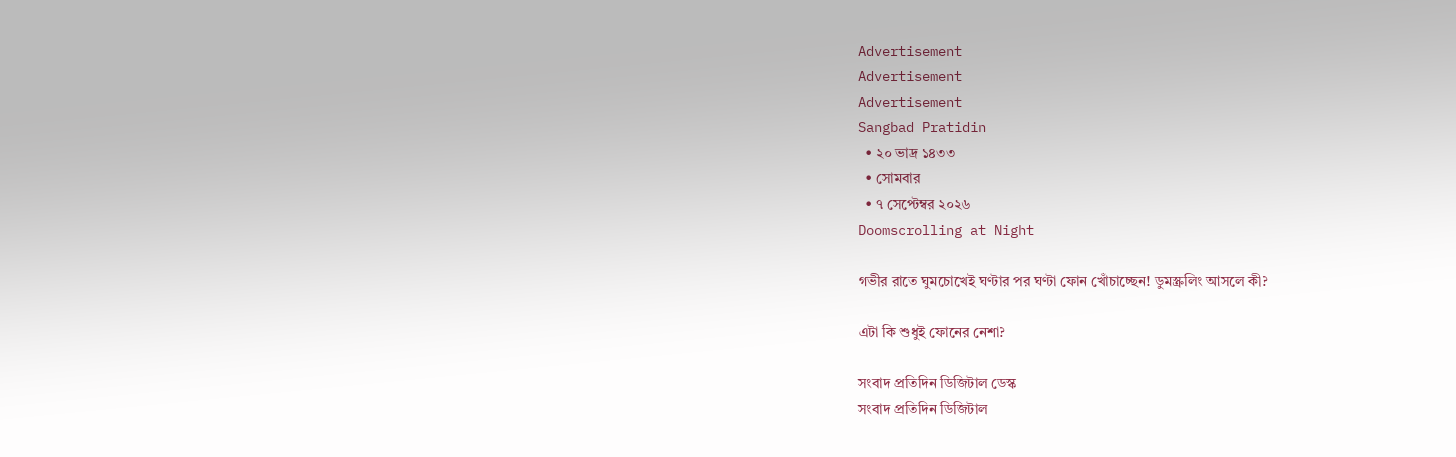Advertisement
Advertisement
Advertisement
Sangbad Pratidin
  • ২০ ভাদ্র ১৪৩৩
  • সোমবার
  • ৭ সেপ্টেম্বর ২০২৬
Doomscrolling at Night

গভীর রাতে ঘুমচোখেই ঘণ্টার পর ঘণ্টা ফোন খোঁচাচ্ছেন! ডুমস্ক্রলিং আসলে কী?

এটা কি শুধুই ফোনের নেশা?

সংবাদ প্রতিদিন ডিজিটাল ডেস্ক
সংবাদ প্রতিদিন ডিজিটাল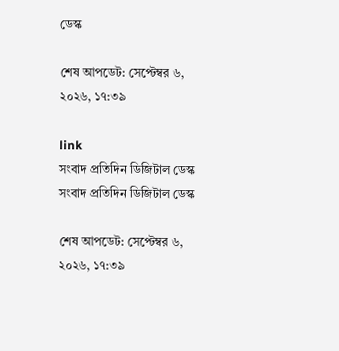ডেস্ক

শেষ আপডেট: সেপ্টেম্বর ৬, ২০২৬, ১৭:৩৯

link
সংবাদ প্রতিদিন ডিজিটাল ডেস্ক
সংবাদ প্রতিদিন ডিজিটাল ডেস্ক

শেষ আপডেট: সেপ্টেম্বর ৬, ২০২৬, ১৭:৩৯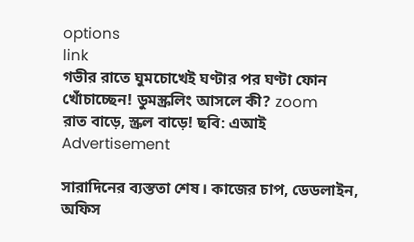options
link
গভীর রাতে ঘুমচোখেই ঘণ্টার পর ঘণ্টা ফোন খোঁচাচ্ছেন! ডুমস্ক্রলিং আসলে কী? zoom
রাত বাড়ে, স্ক্রল বাড়ে! ছবি: এআই
Advertisement

সারাদিনের ব্যস্ততা শেষ। কাজের চাপ, ডেডলাইন, অফিস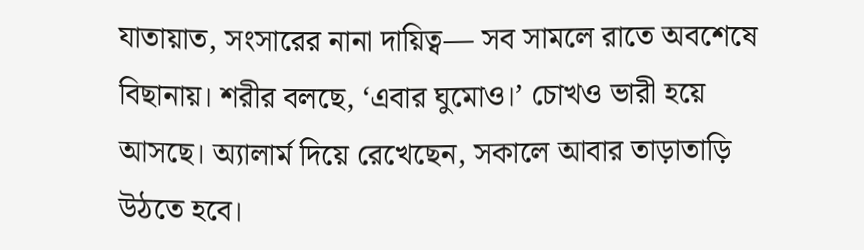যাতায়াত, সংসারের নানা দায়িত্ব— সব সামলে রাতে অবশেষে বিছানায়। শরীর বলছে, ‘এবার ঘুমোও।’ চোখও ভারী হয়ে আসছে। অ্যালার্ম দিয়ে রেখেছেন, সকালে আবার তাড়াতাড়ি উঠতে হবে।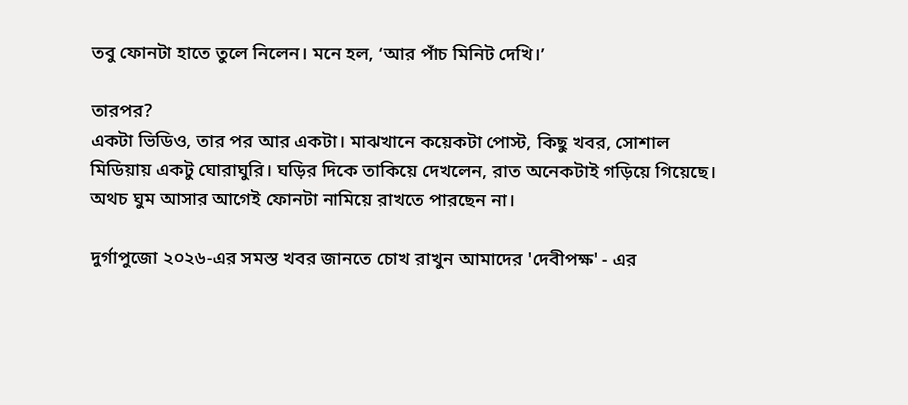তবু ফোনটা হাতে তুলে নিলেন। মনে হল, ‘আর পাঁচ মিনিট দেখি।’

তারপর?
একটা ভিডিও, তার পর আর একটা। মাঝখানে কয়েকটা পোস্ট, কিছু খবর, সোশাল মিডিয়ায় একটু ঘোরাঘুরি। ঘড়ির দিকে তাকিয়ে দেখলেন, রাত অনেকটাই গড়িয়ে গিয়েছে। অথচ ঘুম আসার আগেই ফোনটা নামিয়ে রাখতে পারছেন না।

দুর্গাপুজো ২০২৬-এর সমস্ত খবর জানতে চোখ রাখুন আমাদের 'দেবীপক্ষ' - এর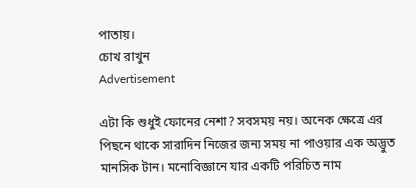পাতায়।
চোখ রাখুন
Advertisement

এটা কি শুধুই ফোনের নেশা? সবসময় নয়। অনেক ক্ষেত্রে এর পিছনে থাকে সারাদিন নিজের জন্য সময় না পাওয়ার এক অদ্ভুত মানসিক টান। মনোবিজ্ঞানে যার একটি পরিচিত নাম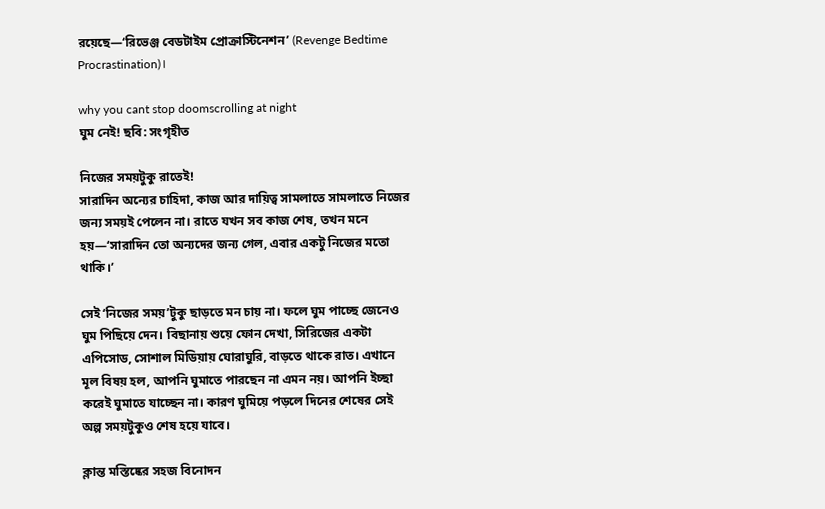রয়েছে—‘রিভেঞ্জ বেডটাইম প্রোক্রাস্টিনেশন’ (Revenge Bedtime Procrastination)।

why you cant stop doomscrolling at night
ঘুম নেই! ছবি: সংগৃহীত

নিজের সময়টুকু রাতেই!
সারাদিন অন্যের চাহিদা, কাজ আর দায়িত্ব সামলাতে সামলাতে নিজের জন্য সময়ই পেলেন না। রাতে যখন সব কাজ শেষ, তখন মনে হয়—‘সারাদিন তো অন্যদের জন্য গেল, এবার একটু নিজের মতো থাকি।’

সেই ‘নিজের সময়’টুকু ছাড়তে মন চায় না। ফলে ঘুম পাচ্ছে জেনেও ঘুম পিছিয়ে দেন। বিছানায় শুয়ে ফোন দেখা, সিরিজের একটা এপিসোড, সোশাল মিডিয়ায় ঘোরাঘুরি, বাড়তে থাকে রাত। এখানে মূল বিষয় হল, আপনি ঘুমাতে পারছেন না এমন নয়। আপনি ইচ্ছা করেই ঘুমাতে যাচ্ছেন না। কারণ ঘুমিয়ে পড়লে দিনের শেষের সেই অল্প সময়টুকুও শেষ হয়ে যাবে।

ক্লান্ত মস্তিষ্কের সহজ বিনোদন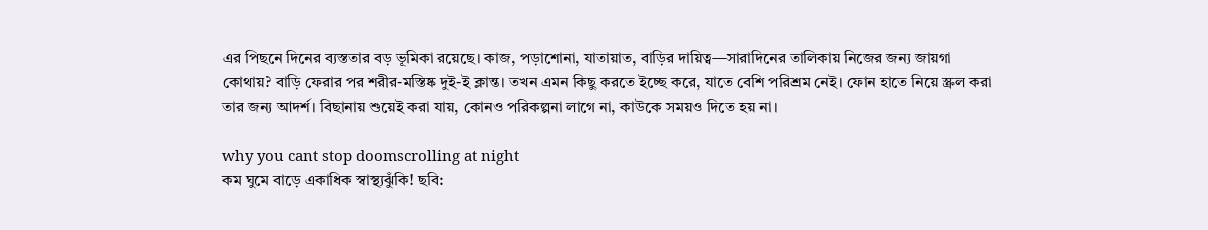এর পিছনে দিনের ব্যস্ততার বড় ভূমিকা রয়েছে। কাজ, পড়াশোনা, যাতায়াত, বাড়ির দায়িত্ব—সারাদিনের তালিকায় নিজের জন্য জায়গা কোথায়? বাড়ি ফেরার পর শরীর-মস্তিষ্ক দুই-ই ক্লান্ত। তখন এমন কিছু করতে ইচ্ছে করে, যাতে বেশি পরিশ্রম নেই। ফোন হাতে নিয়ে স্ক্রল করা তার জন্য আদর্শ। বিছানায় শুয়েই করা যায়, কোনও পরিকল্পনা লাগে না, কাউকে সময়ও দিতে হয় না।

why you cant stop doomscrolling at night
কম ঘুমে বাড়ে একাধিক স্বাস্থ্যঝুঁকি! ছবি: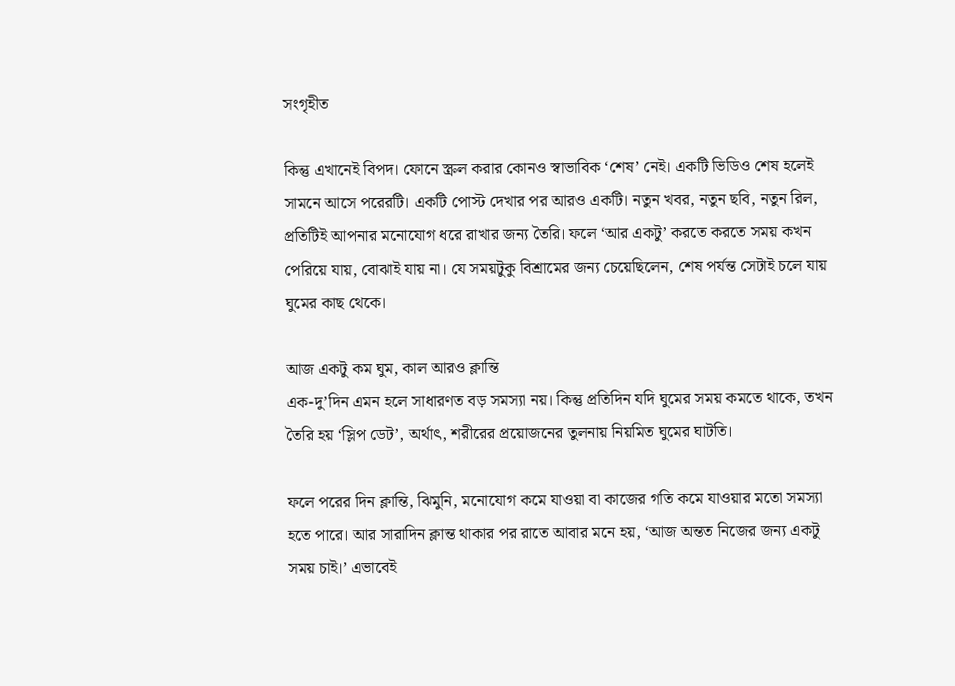সংগৃহীত

কিন্তু এখানেই বিপদ। ফোনে স্ক্রল করার কোনও স্বাভাবিক ‘শেষ’ নেই। একটি ভিডিও শেষ হলেই সামনে আসে পরেরটি। একটি পোস্ট দেখার পর আরও একটি। নতুন খবর, নতুন ছবি, নতুন রিল, প্রতিটিই আপনার মনোযোগ ধরে রাখার জন্য তৈরি। ফলে ‘আর একটু’ করতে করতে সময় কখন পেরিয়ে যায়, বোঝাই যায় না। যে সময়টুকু বিশ্রামের জন্য চেয়েছিলেন, শেষ পর্যন্ত সেটাই চলে যায় ঘুমের কাছ থেকে।

আজ একটু কম ঘুম, কাল আরও ক্লান্তি
এক-দু’দিন এমন হলে সাধারণত বড় সমস্যা নয়। কিন্তু প্রতিদিন যদি ঘুমের সময় কমতে থাকে, তখন তৈরি হয় ‘স্লিপ ডেট’, অর্থাৎ, শরীরের প্রয়োজনের তুলনায় নিয়মিত ঘুমের ঘাটতি।

ফলে পরের দিন ক্লান্তি, ঝিমুনি, মনোযোগ কমে যাওয়া বা কাজের গতি কমে যাওয়ার মতো সমস্যা হতে পারে। আর সারাদিন ক্লান্ত থাকার পর রাতে আবার মনে হয়, ‘আজ অন্তত নিজের জন্য একটু সময় চাই।’ এভাবেই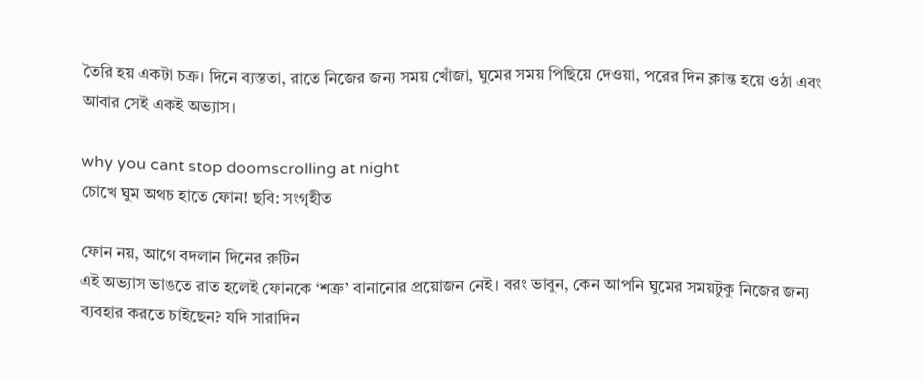তৈরি হয় একটা চক্র। দিনে ব্যস্ততা, রাতে নিজের জন্য সময় খোঁজা, ঘুমের সময় পিছিয়ে দেওয়া, পরের দিন ক্লান্ত হয়ে ওঠা এবং আবার সেই একই অভ্যাস।

why you cant stop doomscrolling at night
চোখে ঘুম অথচ হাতে ফোন! ছবি: সংগৃহীত

ফোন নয়, আগে বদলান দিনের রুটিন
এই অভ্যাস ভাঙতে রাত হলেই ফোনকে ‘শত্রু’ বানানোর প্রয়োজন নেই। বরং ভাবুন, কেন আপনি ঘুমের সময়টুকু নিজের জন্য ব্যবহার করতে চাইছেন? যদি সারাদিন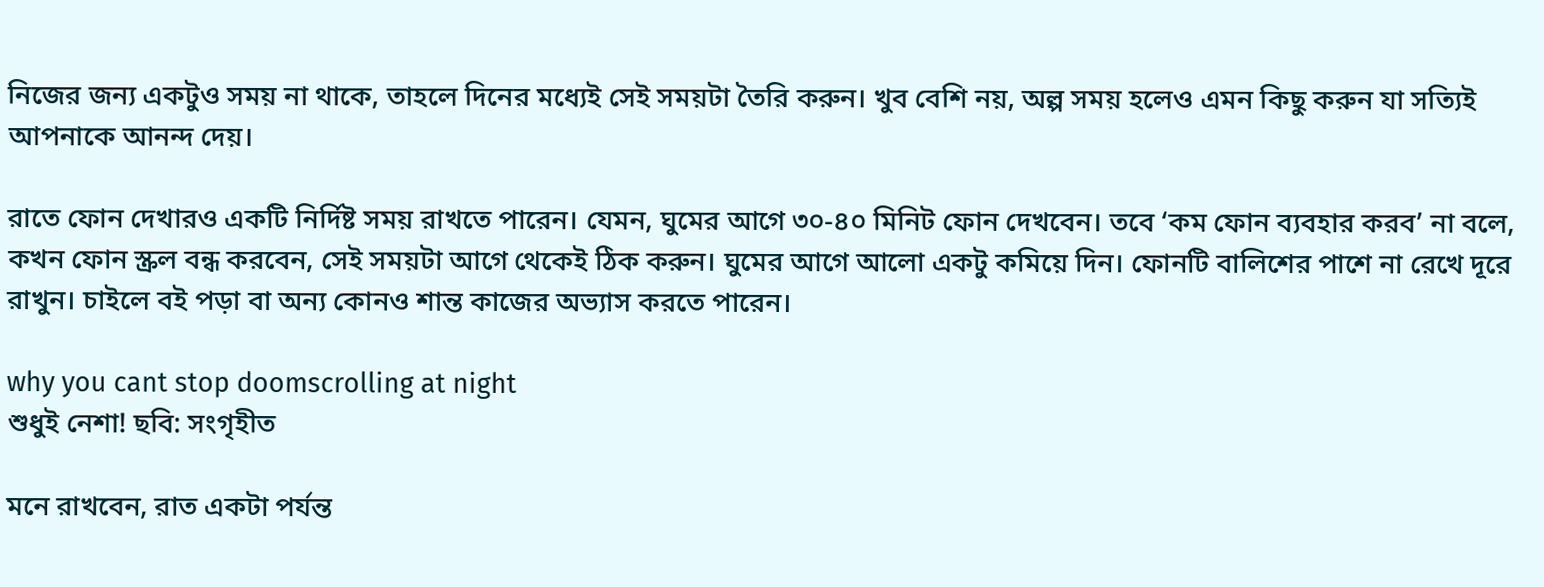নিজের জন্য একটুও সময় না থাকে, তাহলে দিনের মধ্যেই সেই সময়টা তৈরি করুন। খুব বেশি নয়, অল্প সময় হলেও এমন কিছু করুন যা সত্যিই আপনাকে আনন্দ দেয়।

রাতে ফোন দেখারও একটি নির্দিষ্ট সময় রাখতে পারেন। যেমন, ঘুমের আগে ৩০-৪০ মিনিট ফোন দেখবেন। তবে ‘কম ফোন ব্যবহার করব’ না বলে, কখন ফোন স্ক্রল বন্ধ করবেন, সেই সময়টা আগে থেকেই ঠিক করুন। ঘুমের আগে আলো একটু কমিয়ে দিন। ফোনটি বালিশের পাশে না রেখে দূরে রাখুন। চাইলে বই পড়া বা অন্য কোনও শান্ত কাজের অভ্যাস করতে পারেন।

why you cant stop doomscrolling at night
শুধুই নেশা! ছবি: সংগৃহীত

মনে রাখবেন, রাত একটা পর্যন্ত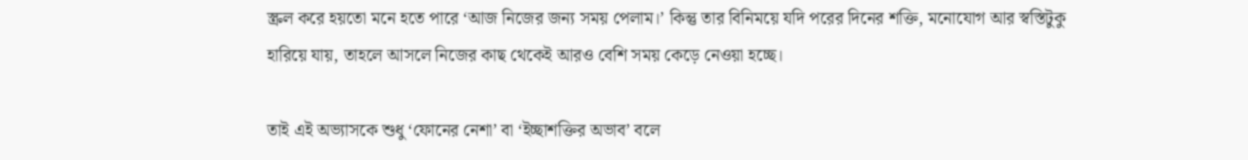স্ক্রল করে হয়তো মনে হতে পারে ‘আজ নিজের জন্য সময় পেলাম।’ কিন্তু তার বিনিময়ে যদি পরের দিনের শক্তি, মনোযোগ আর স্বস্তিটুকু হারিয়ে যায়, তাহলে আসলে নিজের কাছ থেকেই আরও বেশি সময় কেড়ে নেওয়া হচ্ছে।

তাই এই অভ্যাসকে শুধু ‘ফোনের নেশা’ বা ‘ইচ্ছাশক্তির অভাব’ বলে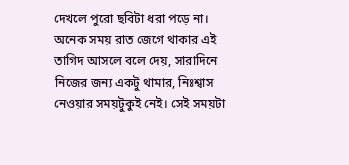দেখলে পুরো ছবিটা ধরা পড়ে না। অনেক সময় রাত জেগে থাকার এই তাগিদ আসলে বলে দেয়, সারাদিনে নিজের জন্য একটু থামার, নিঃশ্বাস নেওয়ার সময়টুকুই নেই। সেই সময়টা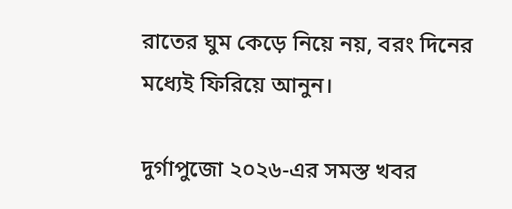রাতের ঘুম কেড়ে নিয়ে নয়, বরং দিনের মধ্যেই ফিরিয়ে আনুন।

দুর্গাপুজো ২০২৬-এর সমস্ত খবর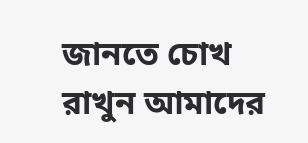জানতে চোখ রাখুন আমাদের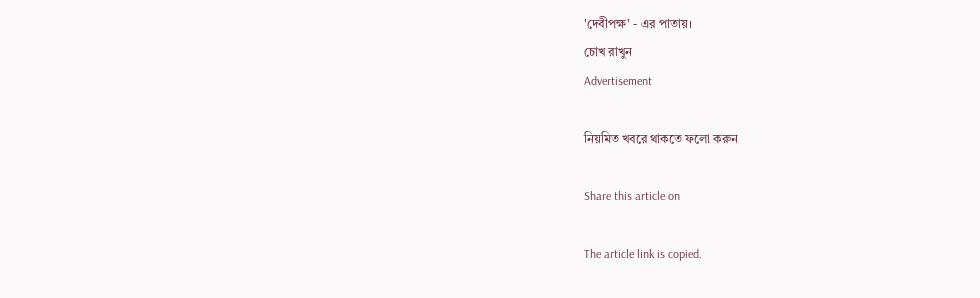'দেবীপক্ষ' - এর পাতায়।
চোখ রাখুন
Advertisement

নিয়মিত খবরে থাকতে ফলো করুন

Share this article on

The article link is copied.